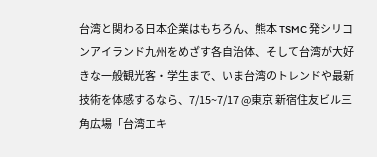台湾と関わる日本企業はもちろん、熊本 TSMC 発シリコンアイランド九州をめざす各自治体、そして台湾が大好きな一般観光客・学生まで、いま台湾のトレンドや最新技術を体感するなら、7/15~7/17 @東京 新宿住友ビル三角広場「台湾エキ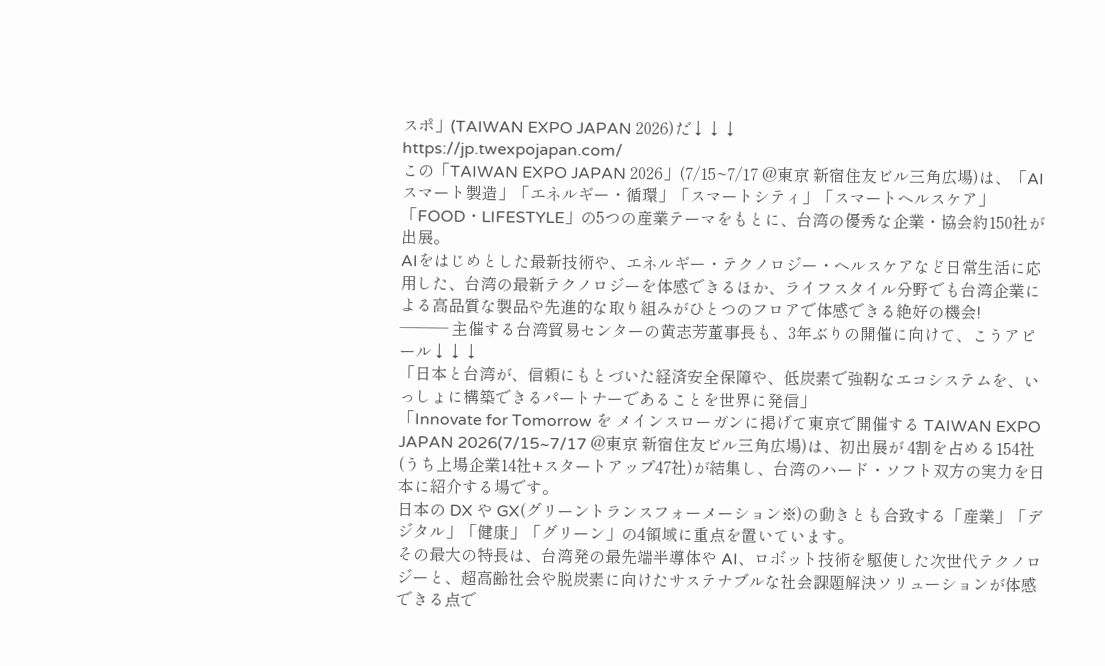スポ」(TAIWAN EXPO JAPAN 2026)だ↓↓↓
https://jp.twexpojapan.com/
この「TAIWAN EXPO JAPAN 2026」(7/15~7/17 @東京 新宿住友ビル三角広場)は、「AIスマート製造」「エネルギー・循環」「スマートシティ」「スマートヘルスケア」 「FOOD・LIFESTYLE」の5つの産業テーマをもとに、台湾の優秀な企業・協会約150社が出展。
AIをはじめとした最新技術や、エネルギー・テクノロジー・ヘルスケアなど日常生活に応用した、台湾の最新テクノロジーを体感できるほか、ライフスタイル分野でも台湾企業による高品質な製品や先進的な取り組みがひとつのフロアで体感できる絶好の機会!
――― 主催する台湾貿易センターの黄志芳董事長も、3年ぶりの開催に向けて、こうアピール↓↓↓
「日本と台湾が、信頼にもとづいた経済安全保障や、低炭素で強靭なエコシステムを、いっしょに構築できるパートナーであることを世界に発信」
「Innovate for Tomorrow を メインスローガンに掲げて東京で開催する TAIWAN EXPO JAPAN 2026(7/15~7/17 @東京 新宿住友ビル三角広場)は、初出展が 4割を占める154社(うち上場企業14社+スタートアップ47社)が結集し、台湾のハード・ソフト双方の実力を日本に紹介する場です。
日本の DX や GX(グリーントランスフォーメーション※)の動きとも合致する「産業」「デジタル」「健康」「グリーン」の4領域に重点を置いています。
その最大の特長は、台湾発の最先端半導体や AI、ロボット技術を駆使した次世代テクノロジーと、超高齢社会や脱炭素に向けたサステナブルな社会課題解決ソリューションが体感できる点で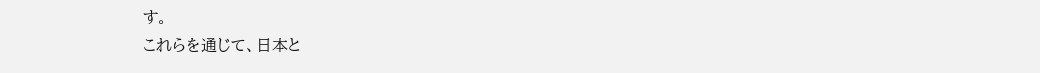す。
これらを通じて、日本と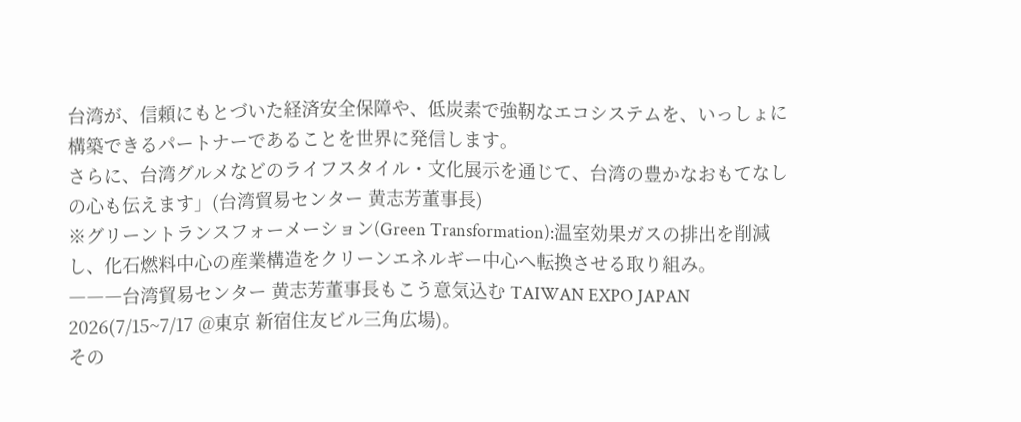台湾が、信頼にもとづいた経済安全保障や、低炭素で強靭なエコシステムを、いっしょに構築できるパートナーであることを世界に発信します。
さらに、台湾グルメなどのライフスタイル・文化展示を通じて、台湾の豊かなおもてなしの心も伝えます」(台湾貿易センター 黄志芳董事長)
※グリーントランスフォーメーション(Green Transformation):温室効果ガスの排出を削減し、化石燃料中心の産業構造をクリーンエネルギー中心へ転換させる取り組み。
―――台湾貿易センター 黄志芳董事長もこう意気込む TAIWAN EXPO JAPAN 2026(7/15~7/17 @東京 新宿住友ビル三角広場)。
その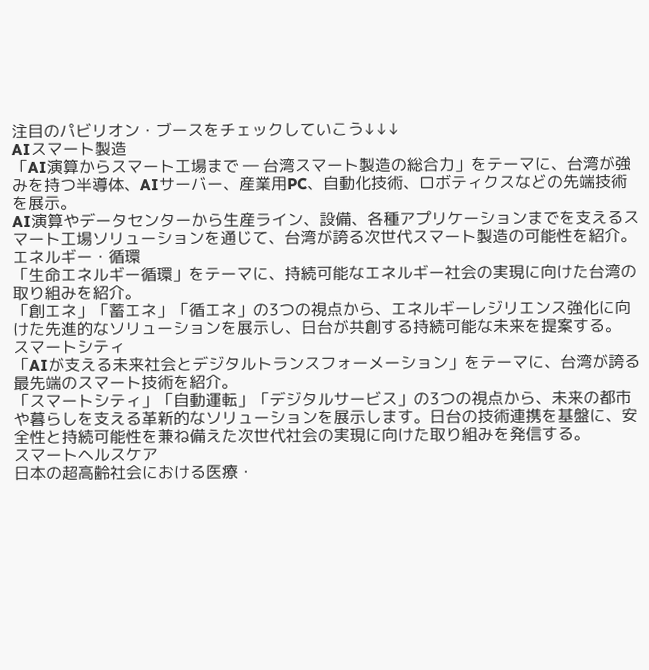注目のパビリオン・ブースをチェックしていこう↓↓↓
AIスマート製造
「AI演算からスマート工場まで ― 台湾スマート製造の総合力」をテーマに、台湾が強みを持つ半導体、AIサーバー、産業用PC、自動化技術、ロボティクスなどの先端技術を展示。
AI演算やデータセンターから生産ライン、設備、各種アプリケーションまでを支えるスマート工場ソリューションを通じて、台湾が誇る次世代スマート製造の可能性を紹介。
エネルギー・循環
「生命エネルギー循環」をテーマに、持続可能なエネルギー社会の実現に向けた台湾の取り組みを紹介。
「創エネ」「蓄エネ」「循エネ」の3つの視点から、エネルギーレジリエンス強化に向けた先進的なソリューションを展示し、日台が共創する持続可能な未来を提案する。
スマートシティ
「AIが支える未来社会とデジタルトランスフォーメーション」をテーマに、台湾が誇る最先端のスマート技術を紹介。
「スマートシティ」「自動運転」「デジタルサービス」の3つの視点から、未来の都市や暮らしを支える革新的なソリューションを展示します。日台の技術連携を基盤に、安全性と持続可能性を兼ね備えた次世代社会の実現に向けた取り組みを発信する。
スマートヘルスケア
日本の超高齢社会における医療・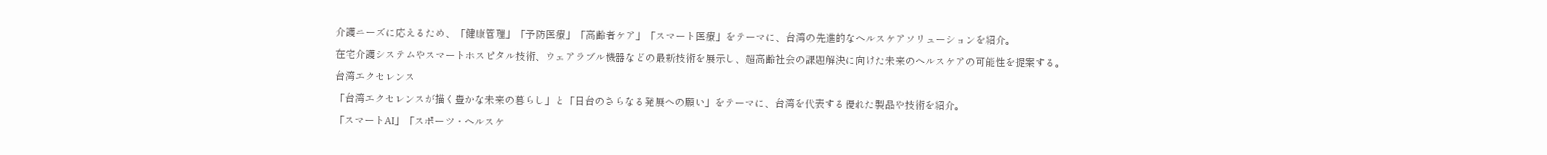介護ニーズに応えるため、「健康管理」「予防医療」「高齢者ケア」「スマート医療」をテーマに、台湾の先進的なヘルスケアソリューションを紹介。
在宅介護システムやスマートホスピタル技術、ウェアラブル機器などの最新技術を展示し、超高齢社会の課題解決に向けた未来のヘルスケアの可能性を提案する。
台湾エクセレンス
「台湾エクセレンスが描く豊かな未来の暮らし」と「日台のさらなる発展への願い」をテーマに、台湾を代表する優れた製品や技術を紹介。
「スマートAI」「スポーツ・ヘルスケ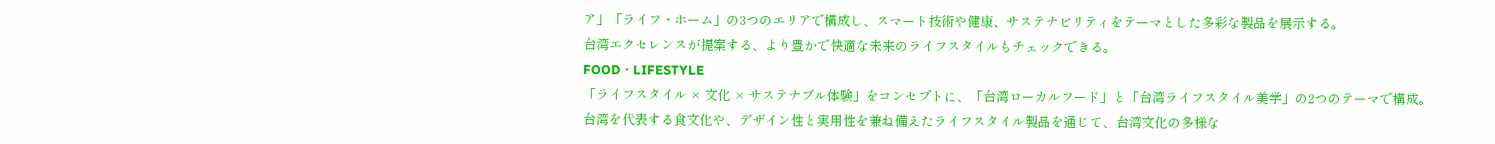ア」「ライフ・ホーム」の3つのエリアで構成し、スマート技術や健康、サステナビリティをテーマとした多彩な製品を展示する。
台湾エクセレンスが提案する、より豊かで快適な未来のライフスタイルもチェックできる。
FOOD・LIFESTYLE
「ライフスタイル × 文化 × サステナブル体験」をコンセプトに、「台湾ローカルフード」と「台湾ライフスタイル美学」の2つのテーマで構成。
台湾を代表する食文化や、デザイン性と実用性を兼ね備えたライフスタイル製品を通じて、台湾文化の多様な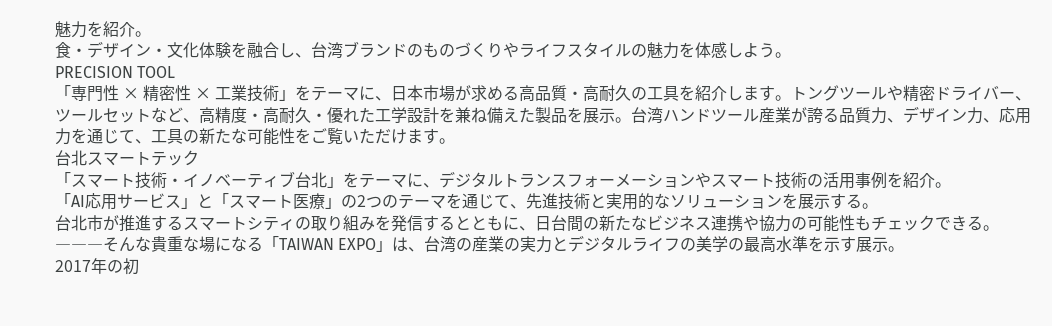魅力を紹介。
食・デザイン・文化体験を融合し、台湾ブランドのものづくりやライフスタイルの魅力を体感しよう。
PRECISION TOOL
「専門性 × 精密性 × 工業技術」をテーマに、日本市場が求める高品質・高耐久の工具を紹介します。トングツールや精密ドライバー、ツールセットなど、高精度・高耐久・優れた工学設計を兼ね備えた製品を展示。台湾ハンドツール産業が誇る品質力、デザイン力、応用力を通じて、工具の新たな可能性をご覧いただけます。
台北スマートテック
「スマート技術・イノベーティブ台北」をテーマに、デジタルトランスフォーメーションやスマート技術の活用事例を紹介。
「AI応用サービス」と「スマート医療」の2つのテーマを通じて、先進技術と実用的なソリューションを展示する。
台北市が推進するスマートシティの取り組みを発信するとともに、日台間の新たなビジネス連携や協力の可能性もチェックできる。
―――そんな貴重な場になる「TAIWAN EXPO」は、台湾の産業の実力とデジタルライフの美学の最高水準を示す展示。
2017年の初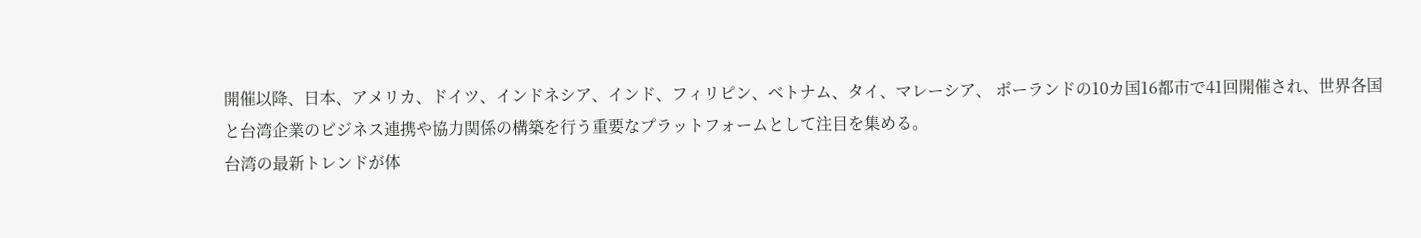開催以降、日本、アメリカ、ドイツ、インドネシア、インド、フィリピン、ベトナム、タイ、マレーシア、 ポーランドの10カ国16都市で41回開催され、世界各国と台湾企業のビジネス連携や協力関係の構築を行う重要なプラットフォームとして注目を集める。
台湾の最新トレンドが体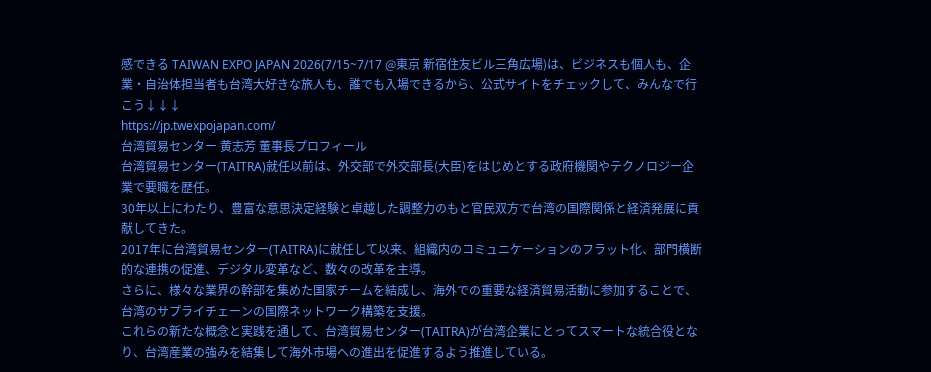感できる TAIWAN EXPO JAPAN 2026(7/15~7/17 @東京 新宿住友ビル三角広場)は、ビジネスも個人も、企業・自治体担当者も台湾大好きな旅人も、誰でも入場できるから、公式サイトをチェックして、みんなで行こう↓↓↓
https://jp.twexpojapan.com/
台湾貿易センター 黄志芳 董事長プロフィール
台湾貿易センター(TAITRA)就任以前は、外交部で外交部長(大臣)をはじめとする政府機関やテクノロジー企業で要職を歴任。
30年以上にわたり、豊富な意思決定経験と卓越した調整力のもと官民双方で台湾の国際関係と経済発展に貢献してきた。
2017年に台湾貿易センター(TAITRA)に就任して以来、組織内のコミュニケーションのフラット化、部門横断的な連携の促進、デジタル変革など、数々の改革を主導。
さらに、様々な業界の幹部を集めた国家チームを結成し、海外での重要な経済貿易活動に参加することで、台湾のサプライチェーンの国際ネットワーク構築を支援。
これらの新たな概念と実践を通して、台湾貿易センター(TAITRA)が台湾企業にとってスマートな統合役となり、台湾産業の強みを結集して海外市場への進出を促進するよう推進している。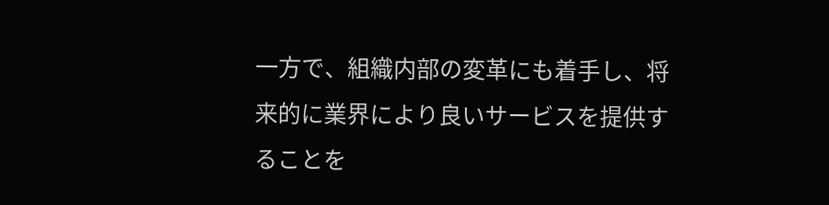一方で、組織内部の変革にも着手し、将来的に業界により良いサービスを提供することを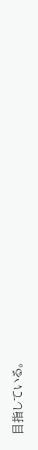目指している。